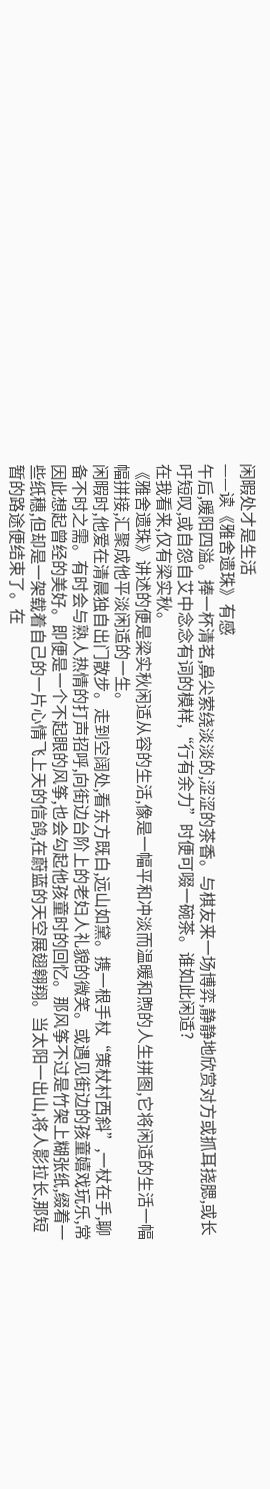闲暇处才是生活
——读《雅舍遗珠》有感
午后,暖阳四溢。捧一杯清茗,鼻尖萦绕淡淡的,涩涩的茶香。与棋友来一场博弈,静静地欣赏对方或抓耳挠腮,或长吁短叹,或自怨自艾中念念有词的模样,“行有余力”时便可啜一碗茶。谁如此闲适?
在我看来,仅有梁实秋。
《雅舍遗珠》讲述的便是梁实秋闲适从容的生活,像是一幅平和冲淡而温暖和煦的人生拼图,它将闲适的生活一幅幅拼接,汇聚成他平淡闲适的一生。
闲暇时,他爱在清晨独自出门散步。走到空阔处,看东方既白,远山如黛。携一根手杖“策杖村西斜”,一杖在手,聊备不时之需。有时会与熟人热情的打声招呼,向街边台阶上的老妇人礼貌的微笑。或遇见街边的孩童嬉戏玩乐,常因此想起曾经的美好。即便是一个不起眼的风筝,也会勾起他孩童时的回忆。那风筝不过是竹架上糊张纸,缀着一些纸穗,但却是一架载着自己的一片心情飞上天的信鸽,在蔚蓝的天空展翅翱翔。当太阳一出山,将人影拉长,那短暂的路途便结束了。在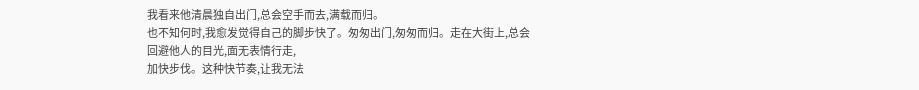我看来他清晨独自出门,总会空手而去,满载而归。
也不知何时,我愈发觉得自己的脚步快了。匆匆出门,匆匆而归。走在大街上,总会回避他人的目光,面无表情行走,
加快步伐。这种快节奏,让我无法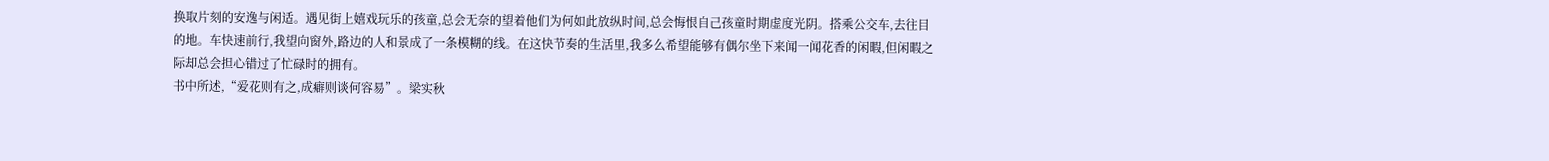换取片刻的安逸与闲适。遇见街上嬉戏玩乐的孩童,总会无奈的望着他们为何如此放纵时间,总会悔恨自己孩童时期虚度光阴。搭乘公交车,去往目的地。车快速前行,我望向窗外,路边的人和景成了一条模糊的线。在这快节奏的生活里,我多么希望能够有偶尔坐下来闻一闻花香的闲暇,但闲暇之际却总会担心错过了忙碌时的拥有。
书中所述,“爱花则有之,成癖则谈何容易”。梁实秋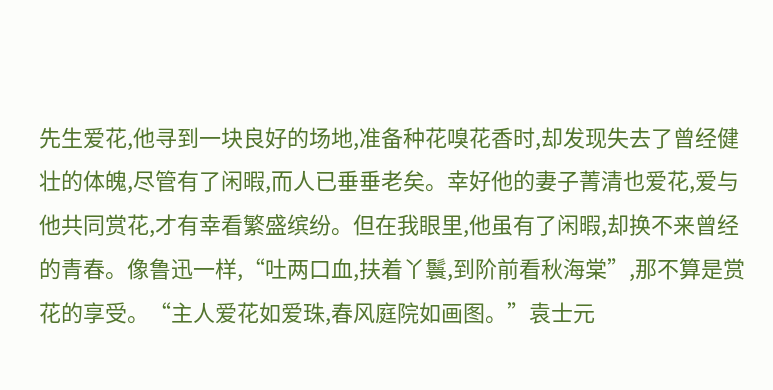先生爱花,他寻到一块良好的场地,准备种花嗅花香时,却发现失去了曾经健壮的体魄,尽管有了闲暇,而人已垂垂老矣。幸好他的妻子菁清也爱花,爱与他共同赏花,才有幸看繁盛缤纷。但在我眼里,他虽有了闲暇,却换不来曾经的青春。像鲁迅一样,“吐两口血,扶着丫鬟,到阶前看秋海棠”,那不算是赏花的享受。“主人爱花如爱珠,春风庭院如画图。”袁士元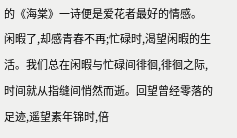的《海棠》一诗便是爱花者最好的情感。
闲暇了,却感青春不再;忙碌时,渴望闲暇的生活。我们总在闲暇与忙碌间徘徊,徘徊之际,时间就从指缝间悄然而逝。回望曾经零落的足迹,遥望素年锦时,倍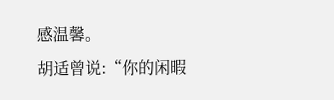感温馨。
胡适曾说:“你的闲暇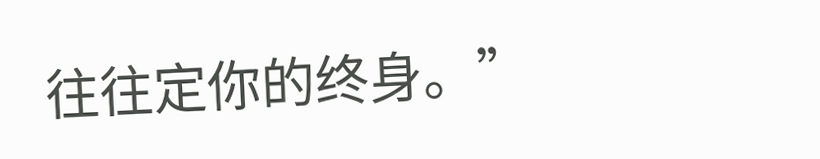往往定你的终身。”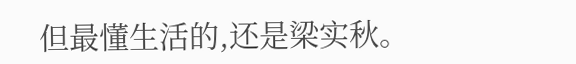但最懂生活的,还是梁实秋。